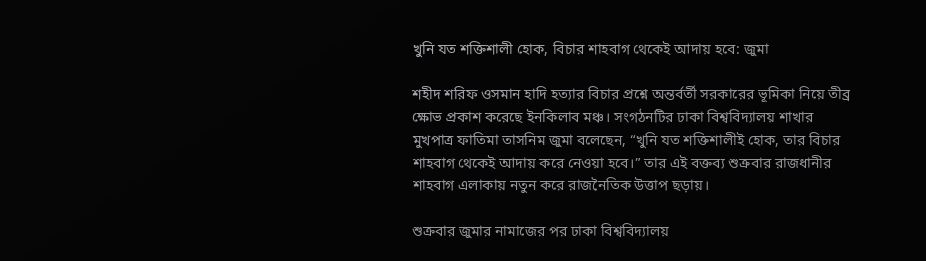খুনি যত শক্তিশালী হোক, বিচার শাহবাগ থেকেই আদায় হবে: জুমা

শহীদ শরিফ ওসমান হাদি হত্যার বিচার প্রশ্নে অন্তর্বর্তী সরকারের ভূমিকা নিয়ে তীব্র ক্ষোভ প্রকাশ করেছে ইনকিলাব মঞ্চ। সংগঠনটির ঢাকা বিশ্ববিদ্যালয় শাখার মুখপাত্র ফাতিমা তাসনিম জুমা বলেছেন, “খুনি যত শক্তিশালীই হোক, তার বিচার শাহবাগ থেকেই আদায় করে নেওয়া হবে।” তার এই বক্তব্য শুক্রবার রাজধানীর শাহবাগ এলাকায় নতুন করে রাজনৈতিক উত্তাপ ছড়ায়।

শুক্রবার জুমার নামাজের পর ঢাকা বিশ্ববিদ্যালয়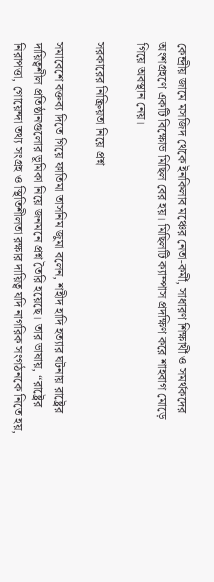কেন্দ্রীয় জামে মসজিদ থেকে ইনকিলাব মঞ্চের নেতা-কর্মী, সাধারণ শিক্ষার্থী ও সমর্থকদের অংশগ্রহণে একটি বিক্ষোভ মিছিল বের হয়। মিছিলটি ক্যাম্পাস প্রদক্ষিণ করে শাহবাগ মোড়ে গিয়ে অবস্থান নেয়।

সরকারের নিষ্ক্রিয়তা নিয়ে প্রশ্ন

সমাবেশে বক্তব্য দিতে গিয়ে ফাতিমা তাসনিম জুমা বলেন, শহীদ হাদি হত্যার ঘটনায় রাষ্ট্রের দায়িত্বশীল প্রতিষ্ঠানগুলোর ভূমিকা নিয়ে জনমনে প্রশ্ন তৈরি হয়েছে। তার ভাষায়, “রাষ্ট্রের নিরাপত্তা, গোয়েন্দা তথ্য সংগ্রহ ও স্থিতিশীলতা রক্ষার দায়িত্ব যদি নাগরিক সংগঠনকে নিতে হয়,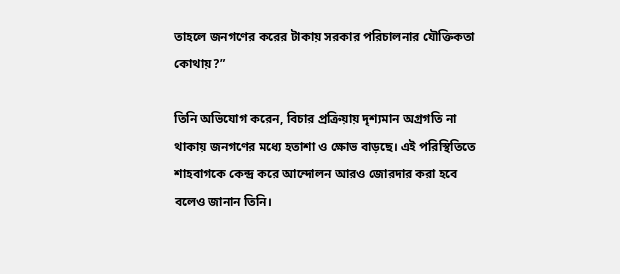তাহলে জনগণের করের টাকায় সরকার পরিচালনার যৌক্তিকতা কোথায়?”

তিনি অভিযোগ করেন, বিচার প্রক্রিয়ায় দৃশ্যমান অগ্রগতি না থাকায় জনগণের মধ্যে হতাশা ও ক্ষোভ বাড়ছে। এই পরিস্থিতিতে শাহবাগকে কেন্দ্র করে আন্দোলন আরও জোরদার করা হবে বলেও জানান তিনি।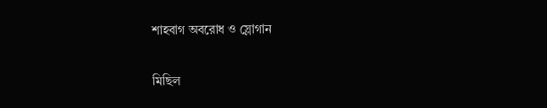শাহবাগ অবরোধ ও স্লোগান

মিছিল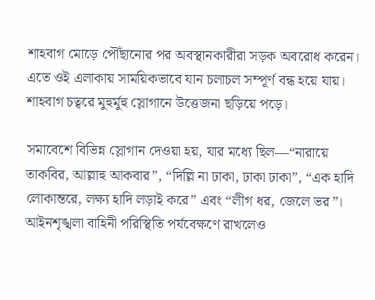শাহবাগ মোড়ে পৌঁছানোর পর অবস্থানকারীরা সড়ক অবরোধ করেন। এতে ওই এলাকায় সাময়িকভাবে যান চলাচল সম্পূর্ণ বন্ধ হয়ে যায়। শাহবাগ চত্বরে মুহুর্মুহু স্লোগানে উত্তেজনা ছড়িয়ে পড়ে।

সমাবেশে বিভিন্ন স্লোগান দেওয়া হয়, যার মধ্যে ছিল—“নারায়ে তাকবির, আল্লাহু আকবার”, “দিল্লি না ঢাকা, ঢাকা ঢাকা”, “এক হাদি লোকান্তরে, লক্ষ্য হাদি লড়াই করে” এবং “লীগ ধর, জেলে ভর”। আইনশৃঙ্খলা বাহিনী পরিস্থিতি পর্যবেক্ষণে রাখলেও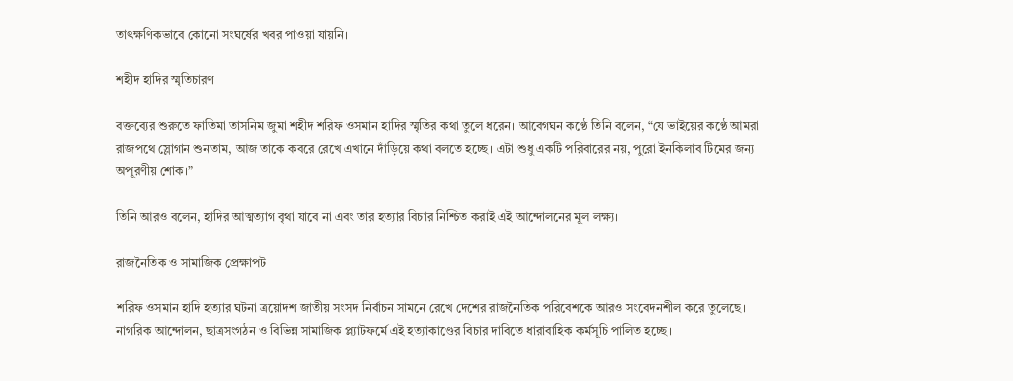তাৎক্ষণিকভাবে কোনো সংঘর্ষের খবর পাওয়া যায়নি।

শহীদ হাদির স্মৃতিচারণ

বক্তব্যের শুরুতে ফাতিমা তাসনিম জুমা শহীদ শরিফ ওসমান হাদির স্মৃতির কথা তুলে ধরেন। আবেগঘন কণ্ঠে তিনি বলেন, “যে ভাইয়ের কণ্ঠে আমরা রাজপথে স্লোগান শুনতাম, আজ তাকে কবরে রেখে এখানে দাঁড়িয়ে কথা বলতে হচ্ছে। এটা শুধু একটি পরিবারের নয়, পুরো ইনকিলাব টিমের জন্য অপূরণীয় শোক।”

তিনি আরও বলেন, হাদির আত্মত্যাগ বৃথা যাবে না এবং তার হত্যার বিচার নিশ্চিত করাই এই আন্দোলনের মূল লক্ষ্য।

রাজনৈতিক ও সামাজিক প্রেক্ষাপট

শরিফ ওসমান হাদি হত্যার ঘটনা ত্রয়োদশ জাতীয় সংসদ নির্বাচন সামনে রেখে দেশের রাজনৈতিক পরিবেশকে আরও সংবেদনশীল করে তুলেছে। নাগরিক আন্দোলন, ছাত্রসংগঠন ও বিভিন্ন সামাজিক প্ল্যাটফর্মে এই হত্যাকাণ্ডের বিচার দাবিতে ধারাবাহিক কর্মসূচি পালিত হচ্ছে।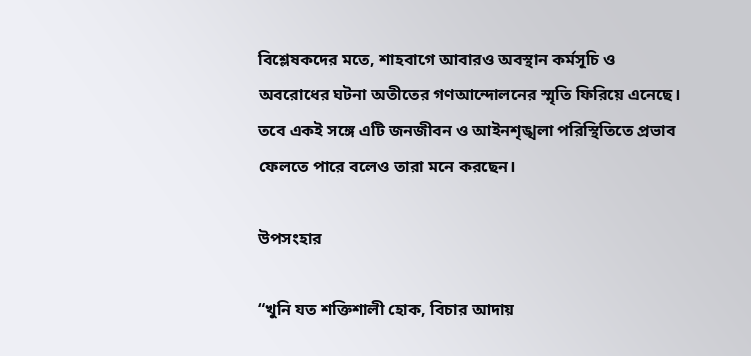বিশ্লেষকদের মতে, শাহবাগে আবারও অবস্থান কর্মসূচি ও অবরোধের ঘটনা অতীতের গণআন্দোলনের স্মৃতি ফিরিয়ে এনেছে। তবে একই সঙ্গে এটি জনজীবন ও আইনশৃঙ্খলা পরিস্থিতিতে প্রভাব ফেলতে পারে বলেও তারা মনে করছেন।

উপসংহার

“খুনি যত শক্তিশালী হোক, বিচার আদায়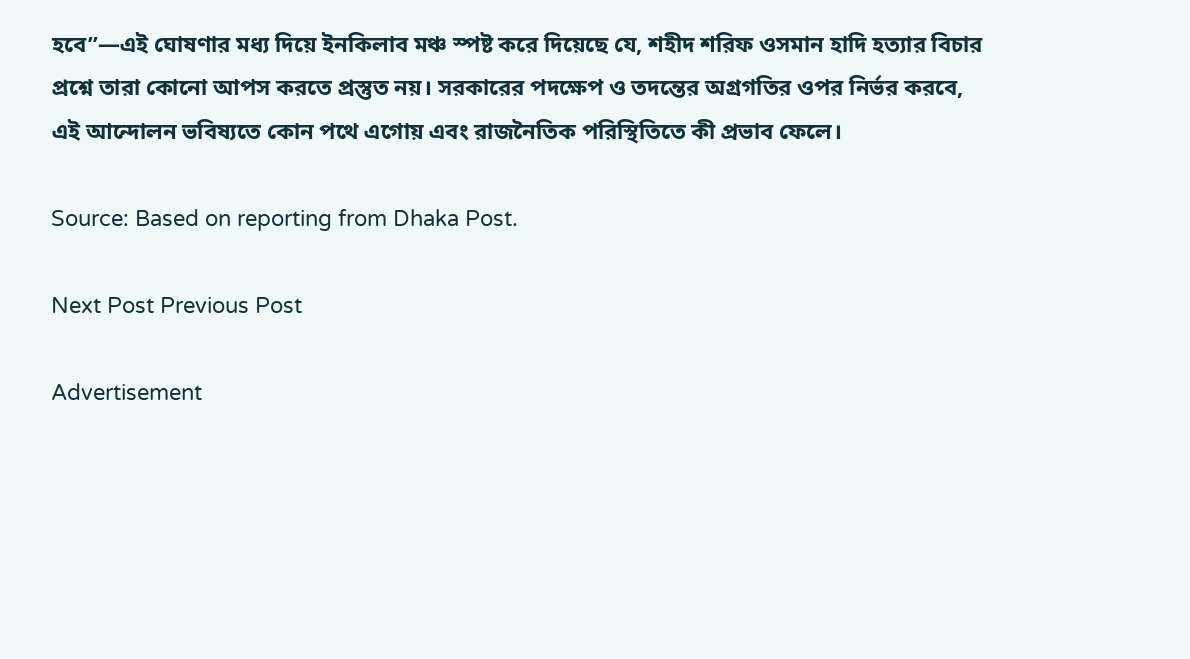হবে”—এই ঘোষণার মধ্য দিয়ে ইনকিলাব মঞ্চ স্পষ্ট করে দিয়েছে যে, শহীদ শরিফ ওসমান হাদি হত্যার বিচার প্রশ্নে তারা কোনো আপস করতে প্রস্তুত নয়। সরকারের পদক্ষেপ ও তদন্তের অগ্রগতির ওপর নির্ভর করবে, এই আন্দোলন ভবিষ্যতে কোন পথে এগোয় এবং রাজনৈতিক পরিস্থিতিতে কী প্রভাব ফেলে।

Source: Based on reporting from Dhaka Post.

Next Post Previous Post

Advertisement